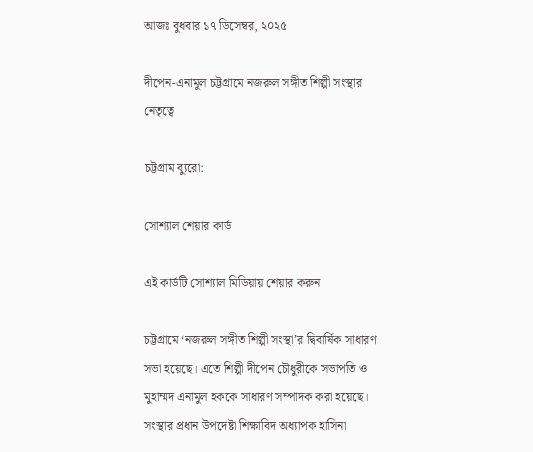আজঃ বুধবার ১৭ ডিসেম্বর, ২০২৫

দীপেন-এনামুল চট্টগ্রামে নজরুল সঙ্গীত শিল্পী সংস্থার নেতৃত্বে

চট্টগ্রাম ব্যুরো:

সোশ্যাল শেয়ার কার্ড

এই কার্ডটি সোশ্যাল মিডিয়ায় শেয়ার করুন

চট্টগ্রামে ‘নজরুল সঙ্গীত শিল্পী সংস্থা’র দ্বিবার্ষিক সাধারণ সভা হয়েছে। এতে শিল্পী দীপেন চৌধুরীকে সভাপতি ও মুহাম্মদ এনামুল হককে সাধারণ সম্পাদক করা হয়েছে। সংস্থার প্রধান উপদেষ্টা শিক্ষাবিদ অধ্যাপক হাসিনা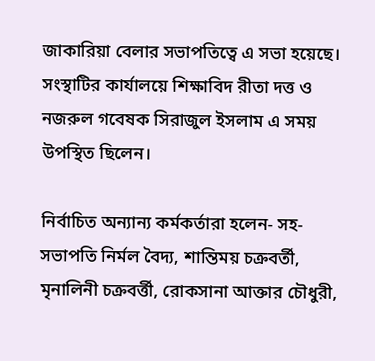জাকারিয়া বেলার সভাপতিত্বে এ সভা হয়েছে। সংস্থাটির কার্যালয়ে শিক্ষাবিদ রীতা দত্ত ও নজরুল গবেষক সিরাজুল ইসলাম এ সময় উপস্থিত ছিলেন।

নির্বাচিত অন্যান্য কর্মকর্তারা হলেন- সহ-সভাপতি নির্মল বৈদ্য, শান্তিময় চক্রবর্তী, মৃনালিনী চক্রবর্ত্তী, রোকসানা আক্তার চৌধুরী,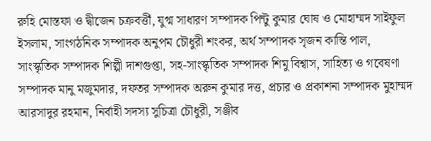রুহি মোস্তফা ও দ্বীজেন চক্রবর্ত্তী, যুগ্ম সাধারণ সম্পাদক পিন্টু কুমার ঘোষ ও মোহাম্মদ সাইফুল ইসলাম, সাংগঠনিক সম্পাদক অনুপম চৌধুরী শংকর, অর্থ সম্পাদক সৃজন কান্তি পাল, সাংস্কৃতিক সম্পাদক শিল্পী দাশগুপ্তা, সহ-সাংস্কৃতিক সম্পাদক শিমু বিশ্বাস, সাহিত্য ও গবেষণা সম্পাদক মানু মজুমদার, দফতর সম্পাদক অরুন কুমার দত্ত, প্রচার ও প্রকাশনা সম্পাদক মুহাম্মদ আরসাদুর রহমান, নির্বাহী সদস্য সুচিত্রা চৌধুরী, সঞ্জীব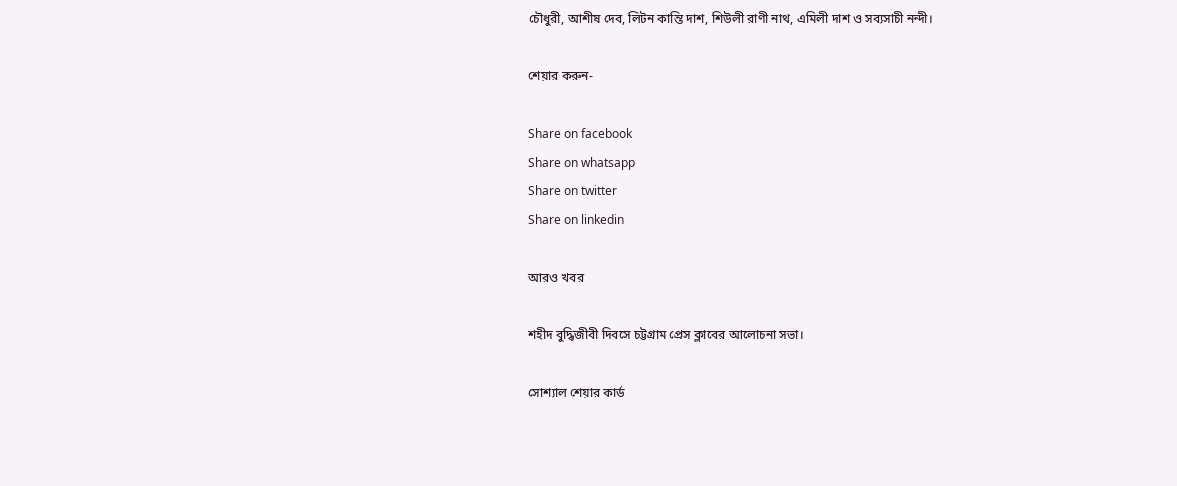চৌধুরী, আশীষ দেব, লিটন কান্তি দাশ, শিউলী রাণী নাথ, এমিলী দাশ ও সব্যসাচী নন্দী।

শেয়ার করুন-

Share on facebook
Share on whatsapp
Share on twitter
Share on linkedin

আরও খবর

শহীদ বুদ্ধিজীবী দিবসে চট্টগ্রাম প্রেস ক্লাবের আলোচনা সভা।

সোশ্যাল শেয়ার কার্ড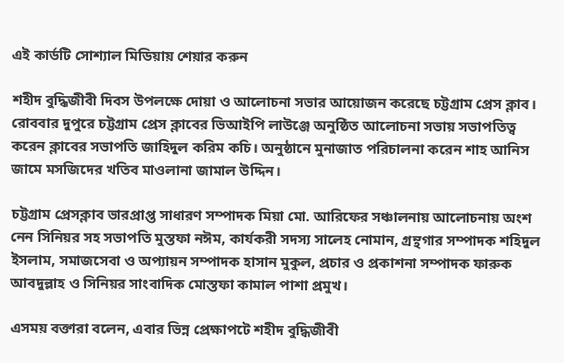এই কার্ডটি সোশ্যাল মিডিয়ায় শেয়ার করুন

শহীদ বুদ্ধিজীবী দিবস উপলক্ষে দোয়া ও আলোচনা সভার আয়োজন করেছে চট্টগ্রাম প্রেস ক্লাব। রোববার দুপুরে চট্টগ্রাম প্রেস ক্লাবের ভিআইপি লাউঞ্জে অনুষ্ঠিত আলোচনা সভায় সভাপতিত্ব করেন ক্লাবের সভাপতি জাহিদুল করিম কচি। অনুষ্ঠানে মুনাজাত পরিচালনা করেন শাহ আনিস জামে মসজিদের খতিব মাওলানা জামাল উদ্দিন।

চট্টগ্রাম প্রেসক্লাব ভারপ্রাপ্ত সাধারণ সম্পাদক মিয়া মো. আরিফের সঞ্চালনায় আলোচনায় অংশ নেন সিনিয়র সহ সভাপতি মুস্তফা নঈম, কার্যকরী সদস্য সালেহ নোমান, গ্রন্থগার সম্পাদক শহিদুল ইসলাম, সমাজসেবা ও অপ্যায়ন সম্পাদক হাসান মুকুল, প্রচার ও প্রকাশনা সম্পাদক ফারুক আবদুল্লাহ ও সিনিয়র সাংবাদিক মোস্তফা কামাল পাশা প্রমুখ।

এসময় বক্তারা বলেন, এবার ভিন্ন প্রেক্ষাপটে শহীদ বুদ্ধিজীবী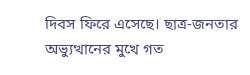দিবস ফিরে এসেছে। ছাত্র-জনতার অভ্যুত্থানের মুখে গত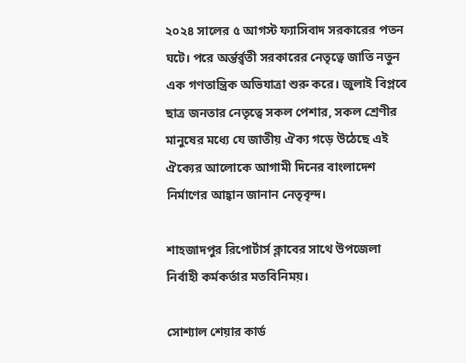২০২৪ সালের ৫ আগস্ট ফ্যাসিবাদ সরকারের পতন ঘটে। পরে অর্ন্তর্র্বতী সরকারের নেতৃত্বে জাতি নতুন এক গণতান্ত্রিক অভিযাত্রা শুরু করে। জুলাই বিপ্লবে ছাত্র জনতার নেতৃত্বে সকল পেশার, সকল শ্রেণীর মানুষের মধ্যে যে জাতীয় ঐক্য গড়ে উঠেছে এই ঐক্যের আলোকে আগামী দিনের বাংলাদেশ নির্মাণের আহ্বান জানান নেতৃবৃন্দ।

শাহজাদপুর রিপোর্টার্স ক্লাবের সাথে উপজেলা নির্বাহী কর্মকর্তার মতবিনিময়।

সোশ্যাল শেয়ার কার্ড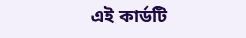এই কার্ডটি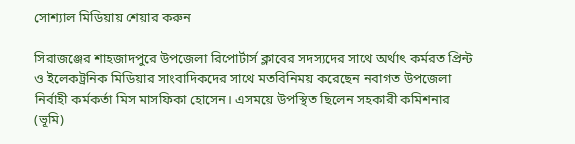সোশ্যাল মিডিয়ায় শেয়ার করুন

সিরাজঞ্জের শাহজাদপুরে উপজেলা রিপোর্টার্স ক্লাবের সদস্যদের সাথে অর্থাৎ কর্মরত প্রিন্ট ও ইলেকট্রনিক মিডিয়ার সাংবাদিকদের সাথে মতবিনিময় করেছেন নবাগত উপজেলা নির্বাহী কর্মকর্তা মিস মাসফিকা হোসেন। এসময়ে উপস্থিত ছিলেন সহকারী কমিশনার (ভূমি)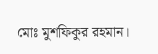মোঃ মুশফিকুর রহমান।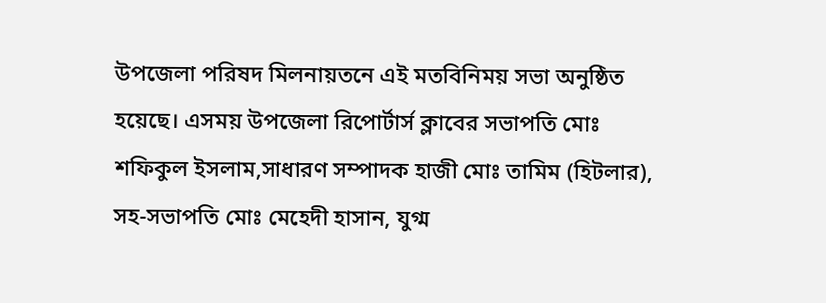উপজেলা পরিষদ মিলনায়তনে এই মতবিনিময় সভা অনুষ্ঠিত হয়েছে। এসময় উপজেলা রিপোর্টার্স ক্লাবের সভাপতি মোঃ শফিকুল ইসলাম,সাধারণ সম্পাদক হাজী মোঃ তামিম (হিটলার), সহ-সভাপতি মোঃ মেহেদী হাসান, যুগ্ম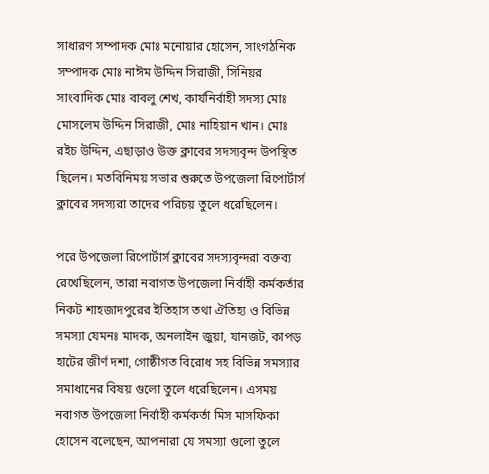সাধারণ সম্পাদক মোঃ মনোয়ার হোসেন, সাংগঠনিক সম্পাদক মোঃ নাঈম উদ্দিন সিরাজী, সিনিয়র সাংবাদিক মোঃ বাবলু শেখ, কার্যনির্বাহী সদস্য মোঃ মোসলেম উদ্দিন সিরাজী, মোঃ নাহিয়ান খান। মোঃ রইচ উদ্দিন, এছাড়াও উক্ত ক্লাবের সদস্যবৃন্দ উপস্থিত ছিলেন। মতবিনিময় সভার শুরুতে উপজেলা রিপোর্টার্স ক্লাবের সদস্যরা তাদের পরিচয় তুলে ধরেছিলেন।

পরে উপজেলা রিপোর্টার্স ক্লাবের সদস্যবৃন্দরা বক্তব্য রেখেছিলেন, তারা নবাগত উপজেলা নির্বাহী কর্মকর্তার নিকট শাহজাদপুরের ইতিহাস তথা ঐতিহ্য ও বিভিন্ন সমস্যা যেমনঃ মাদক, অনলাইন জুয়া, যানজট, কাপড় হাটের জীর্ণ দশা, গোষ্ঠীগত বিরোধ সহ বিভিন্ন সমস্যার সমাধানের বিষয় গুলো তুলে ধরেছিলেন। এসময় নবাগত উপজেলা নির্বাহী কর্মকর্তা মিস মাসফিকা হোসেন বলেছেন, আপনারা যে সমস্যা গুলো তুলে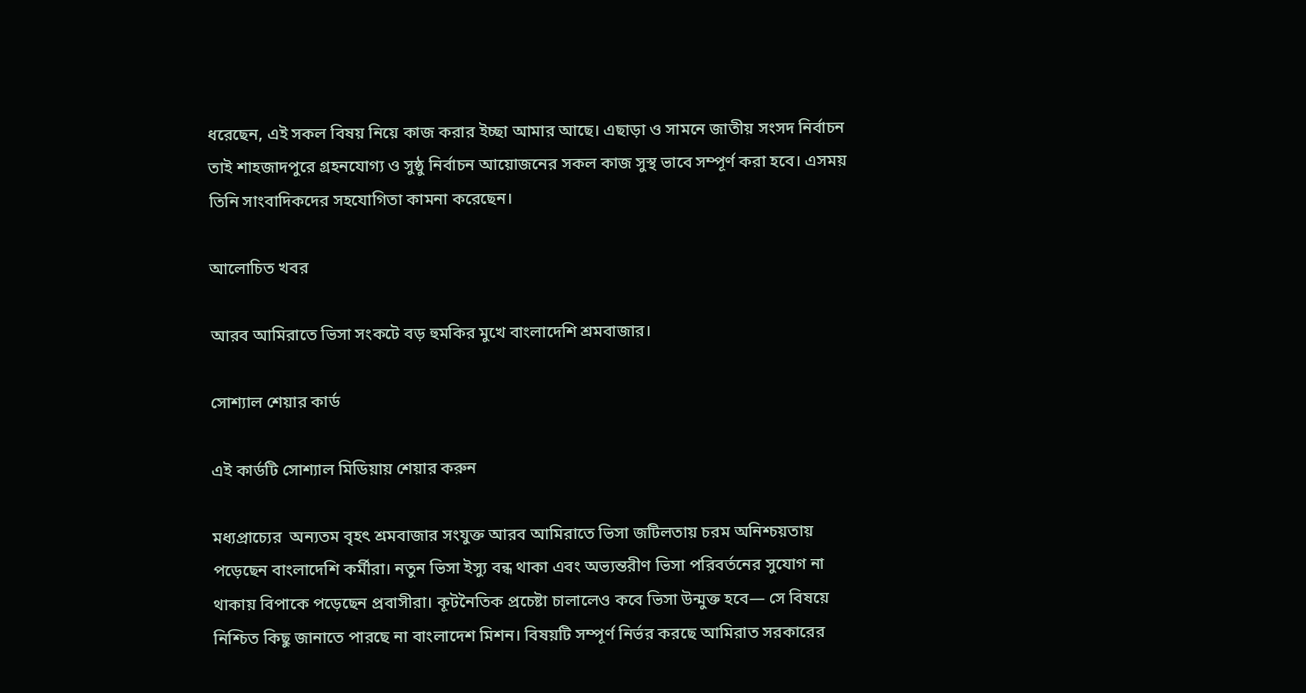ধরেছেন, এই সকল বিষয় নিয়ে কাজ করার ইচ্ছা আমার আছে। এছাড়া ও সামনে জাতীয় সংসদ নির্বাচন তাই শাহজাদপুরে গ্রহনযোগ্য ও সুষ্ঠু নির্বাচন আয়োজনের সকল কাজ সুস্থ ভাবে সম্পূর্ণ করা হবে। এসময় তিনি সাংবাদিকদের সহযোগিতা কামনা করেছেন।

আলোচিত খবর

আরব আমিরাতে ভিসা সংকটে বড় হুমকির মুখে বাংলাদেশি শ্রমবাজার।

সোশ্যাল শেয়ার কার্ড

এই কার্ডটি সোশ্যাল মিডিয়ায় শেয়ার করুন

মধ্যপ্রাচ্যের  অন্যতম বৃহৎ শ্রমবাজার সংযুক্ত আরব আমিরাতে ভিসা জটিলতায় চরম অনিশ্চয়তায় পড়েছেন বাংলাদেশি কর্মীরা। নতুন ভিসা ইস্যু বন্ধ থাকা এবং অভ্যন্তরীণ ভিসা পরিবর্তনের সুযোগ না থাকায় বিপাকে পড়েছেন প্রবাসীরা। কূটনৈতিক প্রচেষ্টা চালালেও কবে ভিসা উন্মুক্ত হবে— সে বিষয়ে নিশ্চিত কিছু জানাতে পারছে না বাংলাদেশ মিশন। বিষয়টি সম্পূর্ণ নির্ভর করছে আমিরাত সরকারের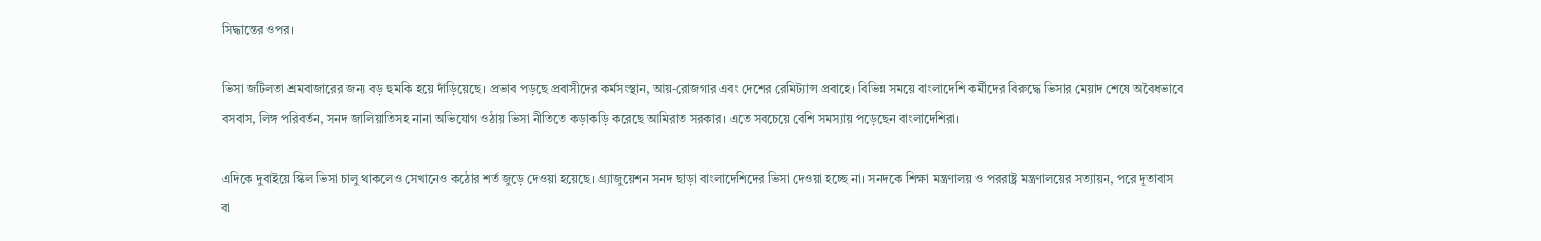সিদ্ধান্তের ওপর।

ভিসা জটিলতা শ্রমবাজারের জন্য বড় হুমকি হয়ে দাঁড়িয়েছে। প্রভাব পড়ছে প্রবাসীদের কর্মসংস্থান, আয়-রোজগার এবং দেশের রেমিট্যান্স প্রবাহে। বিভিন্ন সময়ে বাংলাদেশি কর্মীদের বিরুদ্ধে ভিসার মেয়াদ শেষে অবৈধভাবে বসবাস, লিঙ্গ পরিবর্তন, সনদ জালিয়াতিসহ নানা অভিযোগ ওঠায় ভিসা নীতিতে কড়াকড়ি করেছে আমিরাত সরকার। এতে সবচেয়ে বেশি সমস্যায় পড়েছেন বাংলাদেশিরা।

এদিকে দুবাইয়ে স্কিল ভিসা চালু থাকলেও সেখানেও কঠোর শর্ত জুড়ে দেওয়া হয়েছে। গ্র্যাজুয়েশন সনদ ছাড়া বাংলাদেশিদের ভিসা দেওয়া হচ্ছে না। সনদকে শিক্ষা মন্ত্রণালয় ও পররাষ্ট্র মন্ত্রণালয়ের সত্যায়ন, পরে দূতাবাস বা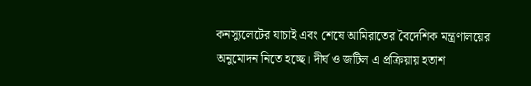কনস্যুলেটের যাচাই এবং শেষে আমিরাতের বৈদেশিক মন্ত্রণালয়ের অনুমোদন নিতে হচ্ছে। দীর্ঘ ও জটিল এ প্রক্রিয়ায় হতাশ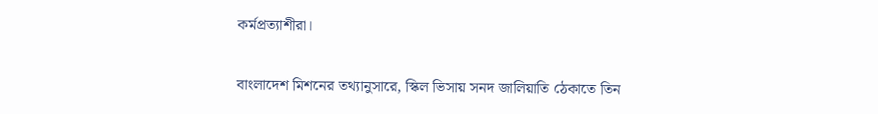কর্মপ্রত্যাশীরা।

বাংলাদেশ মিশনের তথ্যানুসারে, স্কিল ভিসায় সনদ জালিয়াতি ঠেকাতে তিন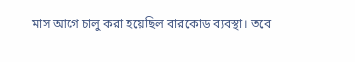মাস আগে চালু করা হয়েছিল বারকোড ব্যবস্থা। তবে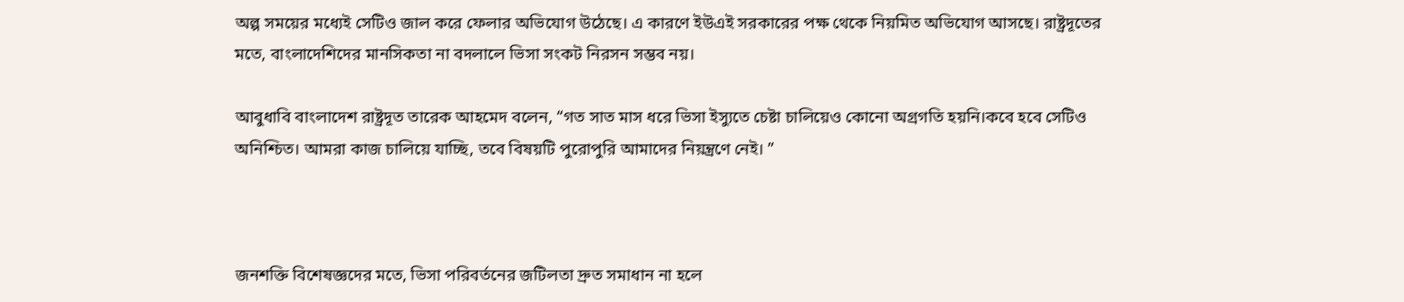অল্প সময়ের মধ্যেই সেটিও জাল করে ফেলার অভিযোগ উঠেছে। এ কারণে ইউএই সরকারের পক্ষ থেকে নিয়মিত অভিযোগ আসছে। রাষ্ট্রদূতের মতে, বাংলাদেশিদের মানসিকতা না বদলালে ভিসা সংকট নিরসন সম্ভব নয়।

আবুধাবি বাংলাদেশ রাষ্ট্রদূত তারেক আহমেদ বলেন, “গত সাত মাস ধরে ভিসা ইস্যুতে চেষ্টা চালিয়েও কোনো অগ্রগতি হয়নি।কবে হবে সেটিও অনিশ্চিত। আমরা কাজ চালিয়ে যাচ্ছি, তবে বিষয়টি পুরোপুরি আমাদের নিয়ন্ত্রণে নেই। ”



জনশক্তি বিশেষজ্ঞদের মতে, ভিসা পরিবর্তনের জটিলতা দ্রুত সমাধান না হলে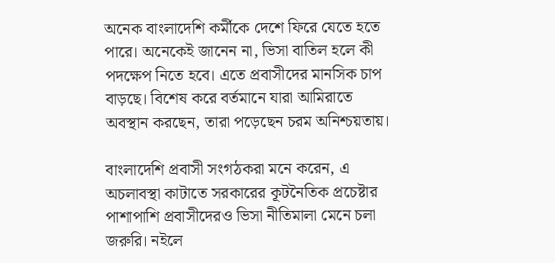অনেক বাংলাদেশি কর্মীকে দেশে ফিরে যেতে হতে পারে। অনেকেই জানেন না, ভিসা বাতিল হলে কী পদক্ষেপ নিতে হবে। এতে প্রবাসীদের মানসিক চাপ বাড়ছে। বিশেষ করে বর্তমানে যারা আমিরাতে অবস্থান করছেন, তারা পড়েছেন চরম অনিশ্চয়তায়।

বাংলাদেশি প্রবাসী সংগঠকরা মনে করেন, এ অচলাবস্থা কাটাতে সরকারের কূটনৈতিক প্রচেষ্টার পাশাপাশি প্রবাসীদেরও ভিসা নীতিমালা মেনে চলা জরুরি। নইলে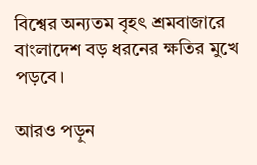বিশ্বের অন্যতম বৃহৎ শ্রমবাজারে বাংলাদেশ বড় ধরনের ক্ষতির মুখে পড়বে।

আরও পড়ুন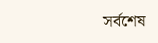সর্বশেষ